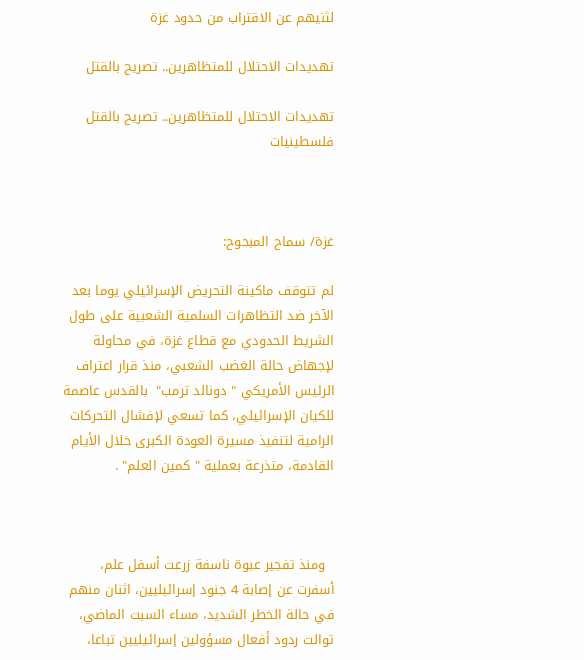لثنيهم عن الاقتراب من حدود غزة

تهديدات الاحتلال للمتظاهرين.. تصريح بالقتل

تهديدات الاحتلال للمتظاهرين.. تصريح بالقتل
فلسطينيات



غزة/ سماح المبحوح:

لم تتوقف ماكينة التحريض الإسرائيلي يوما بعد الآخر ضد التظاهرات السلمية الشعبية على طول الشريط الحدودي مع قطاع غزة، في محاولة لإجهاض حالة الغضب الشعبي، منذ قرار اعتراف الرئيس الأمريكي " دونالد ترمب"  بالقدس عاصمة للكيان الإسرائيلي، كما تسعي لإفشال التحركات الرامية لتنفيذ مسيرة العودة الكبرى خلال الأيام القادمة، متذرعة بعملية " كمين العلم" .



  ومنذ تفجير عبوة ناسفة زرعت أسفل علم، أسفرت عن إصابة 4 جنود إسرائيليين، اثنان منهم في حالة الخطر الشديد، مساء السبت الماضي، توالت ردود أفعال مسؤولين إسرائيليين تباعا،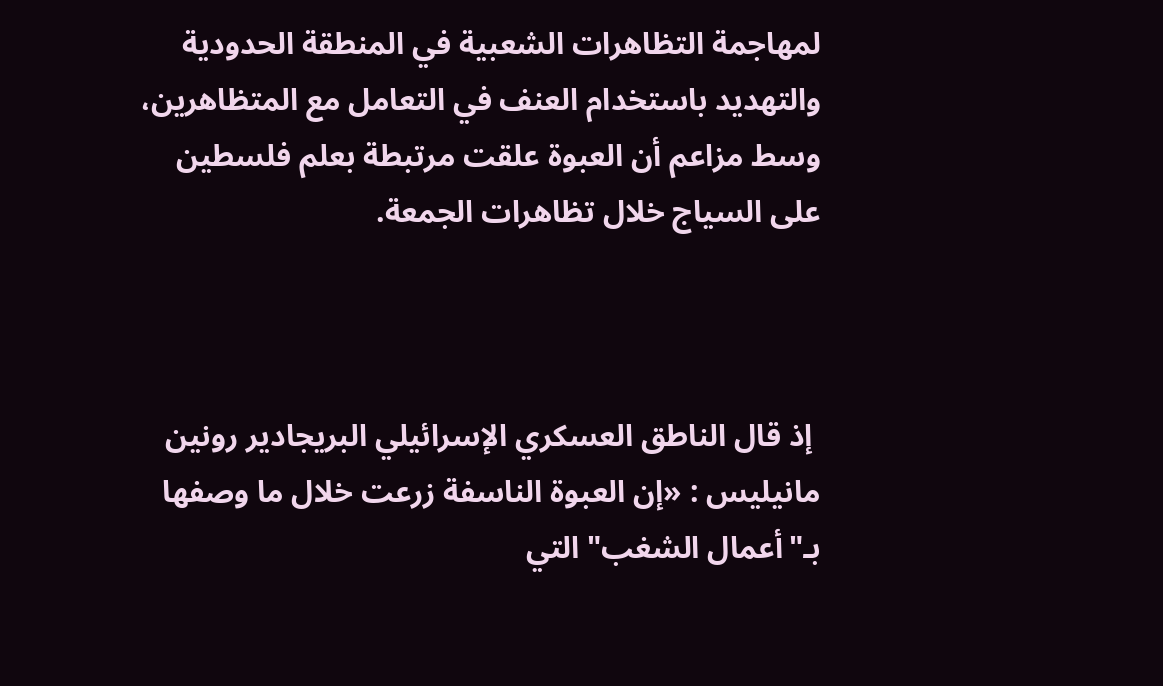لمهاجمة التظاهرات الشعبية في المنطقة الحدودية والتهديد باستخدام العنف في التعامل مع المتظاهرين، وسط مزاعم أن العبوة علقت مرتبطة بعلم فلسطين على السياج خلال تظاهرات الجمعة.



 إذ قال الناطق العسكري الإسرائيلي البريجادير رونين مانيليس : «إن العبوة الناسفة زرعت خلال ما وصفها بـ"أعمال الشغب" التي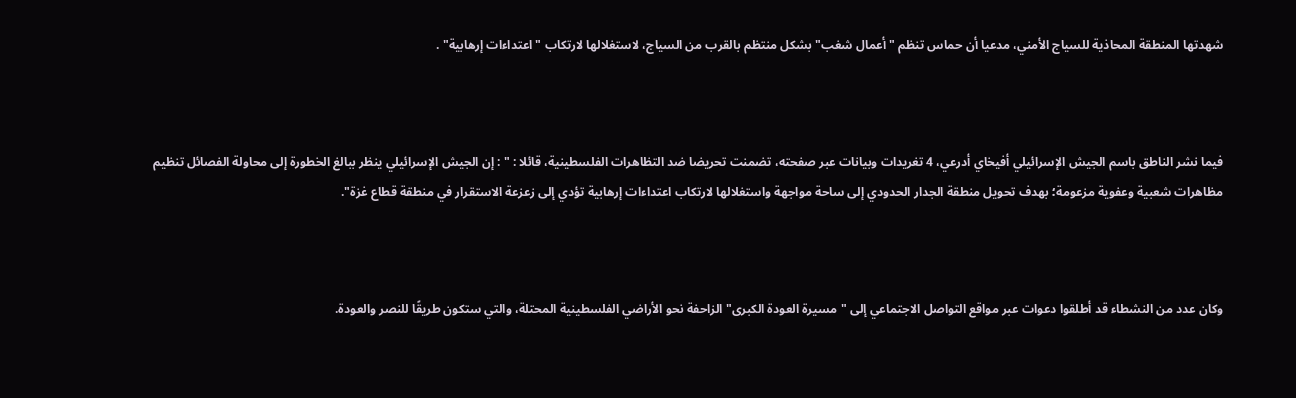شهدتها المنطقة المحاذية للسياج الأمني، مدعيا أن حماس تنظم "أعمال شغب" بشكل منتظم بالقرب من السياج، لاستغلالها لارتكاب "اعتداءات إرهابية" .



فيما نشر الناطق باسم الجيش الإسرائيلي أفيخاي أدرعي، 4 تغريدات وبيانات عبر صفحته، تضمنت تحريضا ضد التظاهرات الفلسطينية، قائلا : " : إن الجيش الإسرائيلي ينظر ببالغ الخطورة إلى محاولة الفصائل تنظيم مظاهرات شعبية وعفوية مزعومة؛ بهدف تحويل منطقة الجدار الحدودي إلى ساحة مواجهة واستغلالها لارتكاب اعتداءات إرهابية تؤدي إلى زعزعة الاستقرار في منطقة قطاع غزة".



وكان عدد من النشطاء قد أطلقوا دعوات عبر مواقع التواصل الاجتماعي إلى "مسيرة العودة الكبرى" الزاحفة نحو الأراضي الفلسطينية المحتلة، والتي ستكون طريقًا للنصر والعودة.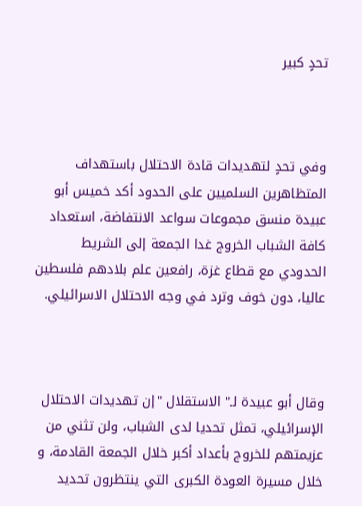تحدٍ كبير



وفي تحدٍ لتهديدات قادة الاحتلال باستهداف المتظاهرين السلميين على الحدود أكد خميس أبو عبيدة منسق مجموعات سواعد الانتفاضة، استعداد كافة الشباب الخروج غدا الجمعة إلى الشريط الحدودي مع قطاع غزة، رافعين علم بلادهم فلسطين عاليا، دون خوف وترد في وجه الاحتلال الاسرائيلي.



وقال أبو عبيدة لـ" الاستقلال "إن تهديدات الاحتلال الإسرائيلي، تمثل تحديا لدى الشباب، ولن تثني من عزيمتهم للخروج بأعداد أكبر خلال الجمعة القادمة، و خلال مسيرة العودة الكبرى التي ينتظرون تحديد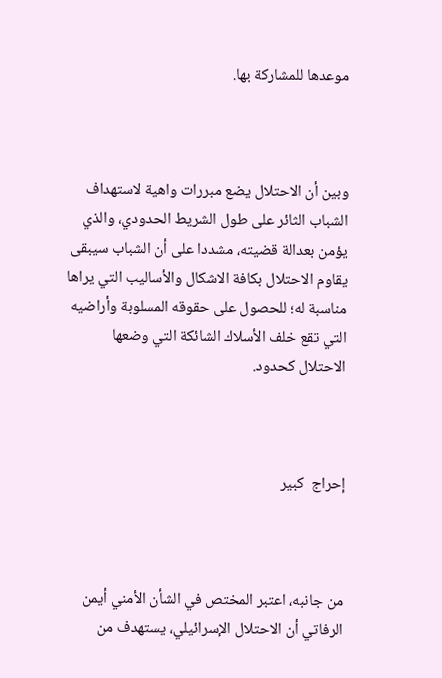موعدها للمشاركة بها.



وبين أن الاحتلال يضع مبررات واهية لاستهداف الشباب الثائر على طول الشريط الحدودي، والذي يؤمن بعدالة قضيته، مشددا على أن الشباب سيبقى يقاوم الاحتلال بكافة الاشكال والأساليب التي يراها مناسبة له؛ للحصول على حقوقه المسلوبة وأراضيه التي تقع خلف الأسلاك الشائكة التي وضعها الاحتلال كحدود.



إحراج  كبير



من جانبه، اعتبر المختص في الشأن الأمني أيمن الرفاتي أن الاحتلال الإسرائيلي، يستهدف من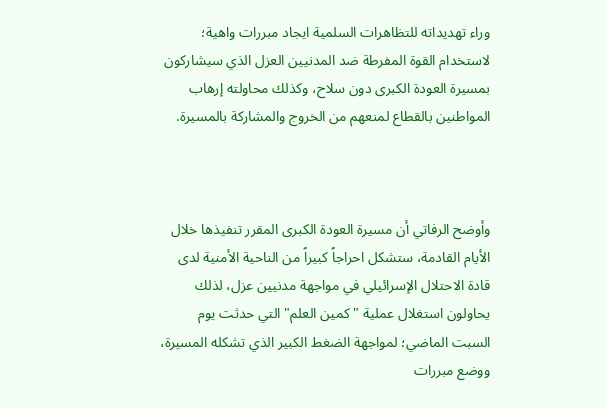وراء تهديداته للتظاهرات السلمية ايجاد مبررات واهية؛ لاستخدام القوة المفرطة ضد المدنيين العزل الذي سيشاركون بمسيرة العودة الكبرى دون سلاح، وكذلك محاولته إرهاب المواطنين بالقطاع لمنعهم من الخروج والمشاركة بالمسيرة.



وأوضح الرفاتي أن مسيرة العودة الكبرى المقرر تنفيذها خلال الأيام القادمة، ستشكل احراجاً كبيراً من الناحية الأمنية لدى قادة الاحتلال الإسرائيلي في مواجهة مدنيين عزل، لذلك يحاولون استغلال عملية "كمين العلم" التي حدثت يوم السبت الماضي؛ لمواجهة الضغط الكبير الذي تشكله المسيرة، ووضع مبررات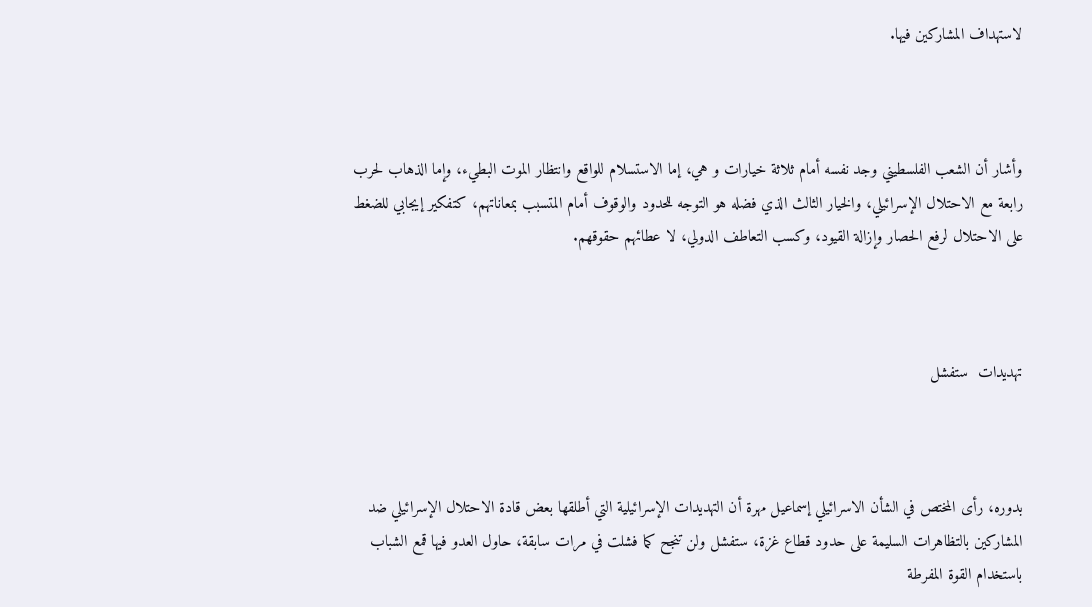لاستهداف المشاركين فيها.



وأشار أن الشعب الفلسطيني وجد نفسه أمام ثلاثة خيارات و هي، إما الاستسلام للواقع وانتظار الموت البطيء، وإما الذهاب لحرب رابعة مع الاحتلال الإسرائيلي، والخيار الثالث الذي فضله هو التوجه للحدود والوقوف أمام المتسبب بمعاناتهم، كتفكير إيجابي للضغط على الاحتلال لرفع الحصار وإزالة القيود، وكسب التعاطف الدولي، لا عطائهم حقوقهم.



تهديدات  ستفشل



بدوره، رأى المختص في الشأن الاسرائيلي إسماعيل مهرة أن التهديدات الإسرائيلية التي أطلقها بعض قادة الاحتلال الإسرائيلي ضد المشاركين بالتظاهرات السليمة على حدود قطاع غزة، ستفشل ولن تنجح كما فشلت في مرات سابقة، حاول العدو فيها قمع الشباب باستخدام القوة المفرطة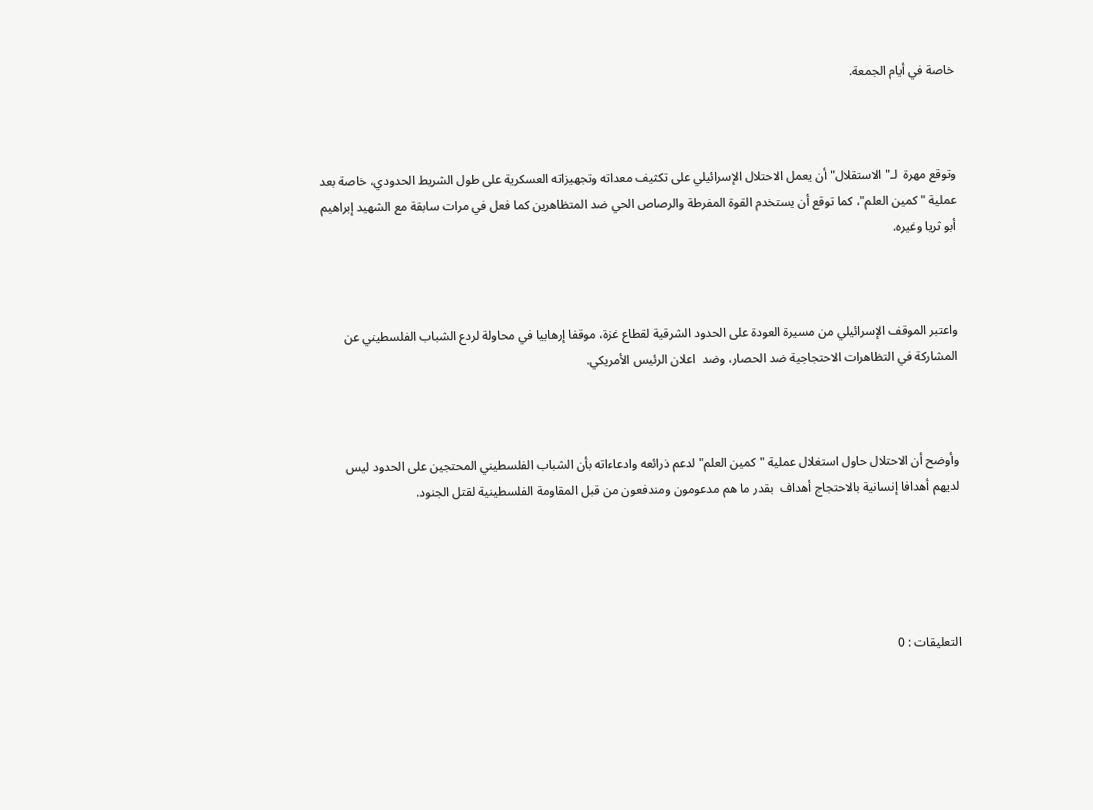خاصة في أيام الجمعة.



وتوقع مهرة  لـ"الاستقلال" أن يعمل الاحتلال الإسرائيلي على تكثيف معداته وتجهيزاته العسكرية على طول الشريط الحدودي، خاصة بعد عملية " كمين العلم"، كما توقع أن يستخدم القوة المفرطة والرصاص الحي ضد المتظاهرين كما فعل في مرات سابقة مع الشهيد إبراهيم أبو ثريا وغيره.



واعتبر الموقف الإسرائيلي من مسيرة العودة على الحدود الشرقية لقطاع غزة، موقفا إرهابيا في محاولة لردع الشباب الفلسطيني عن المشاركة في التظاهرات الاحتجاجية ضد الحصار، وضد  اعلان الرئيس الأمريكي.



وأوضح أن الاحتلال حاول استغلال عملية "كمين العلم" لدعم ذرائعه وادعاءاته بأن الشباب الفلسطيني المحتجين على الحدود ليس لديهم أهدافا إنسانية بالاحتجاج أهداف  بقدر ما هم مدعومون ومندفعون من قبل المقاومة الفلسطينية لقتل الجنود.





التعليقات : 0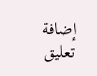إضافة تعليق